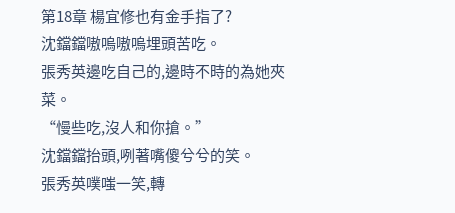第18章 楊宜修也有金手指了?
沈鐺鐺嗷嗚嗷嗚埋頭苦吃。
張秀英邊吃自己的,邊時不時的為她夾菜。
“慢些吃,沒人和你搶。”
沈鐺鐺抬頭,咧著嘴傻兮兮的笑。
張秀英噗嗤一笑,轉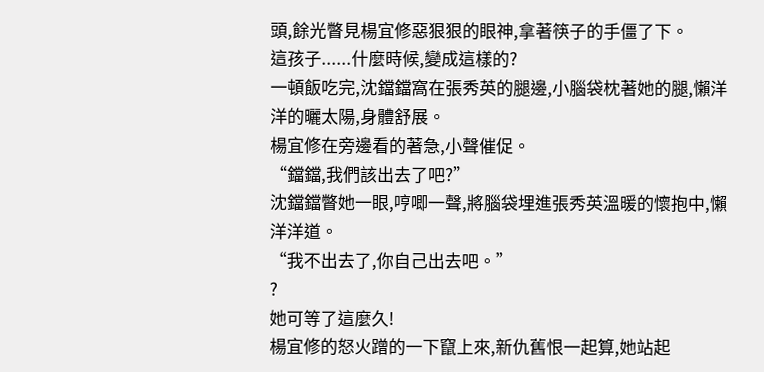頭,餘光瞥見楊宜修惡狠狠的眼神,拿著筷子的手僵了下。
這孩子......什麼時候,變成這樣的?
一頓飯吃完,沈鐺鐺窩在張秀英的腿邊,小腦袋枕著她的腿,懶洋洋的曬太陽,身體舒展。
楊宜修在旁邊看的著急,小聲催促。
“鐺鐺,我們該出去了吧?”
沈鐺鐺瞥她一眼,哼唧一聲,將腦袋埋進張秀英溫暖的懷抱中,懶洋洋道。
“我不出去了,你自己出去吧。”
?
她可等了這麼久!
楊宜修的怒火蹭的一下竄上來,新仇舊恨一起算,她站起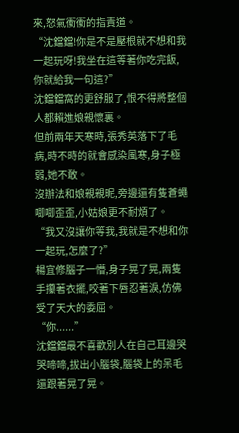來,怒氣衝衝的指責道。
“沈鐺鐺!你是不是壓根就不想和我一起玩呀!我坐在這等著你吃完飯,你就給我一句這?”
沈鐺鐺窩的更舒服了,恨不得將整個人都賴進娘親懷裏。
但前兩年天寒時,張秀英落下了毛病,時不時的就會感染風寒,身子極弱,她不敢。
沒辦法和娘親親昵,旁邊還有隻蒼蠅唧唧歪歪,小姑娘更不耐煩了。
“我又沒讓你等我,我就是不想和你一起玩,怎麼了?”
楊宜修腦子一懵,身子晃了晃,兩隻手攥著衣擺,咬著下唇忍著淚,仿佛受了天大的委屈。
“你......”
沈鐺鐺最不喜歡別人在自己耳邊哭哭啼啼,拔出小腦袋,腦袋上的呆毛還跟著晃了晃。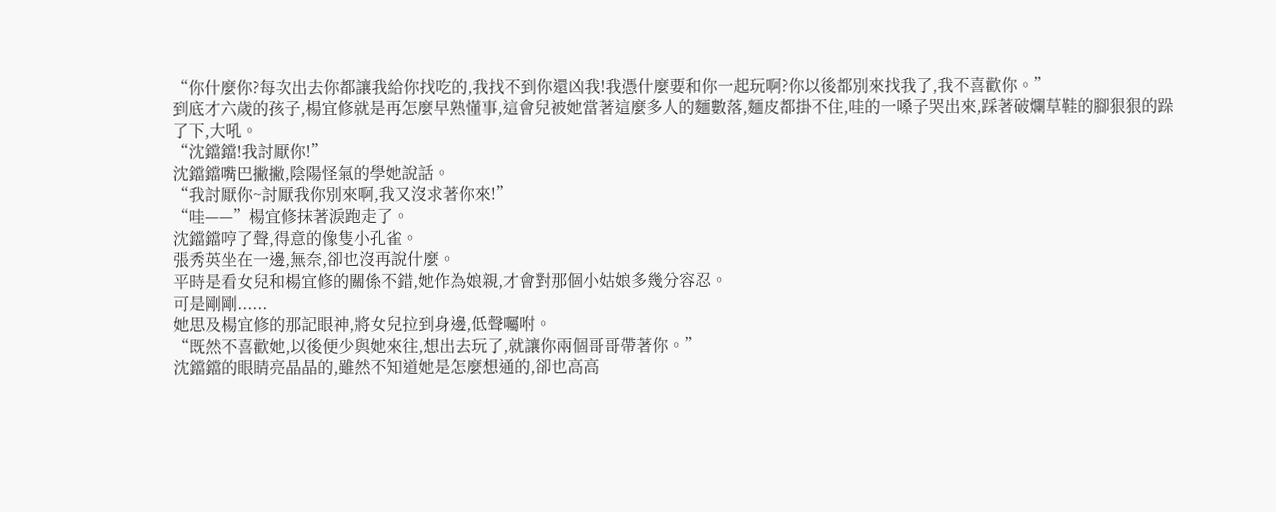“你什麼你?每次出去你都讓我給你找吃的,我找不到你還凶我!我憑什麼要和你一起玩啊?你以後都別來找我了,我不喜歡你。”
到底才六歲的孩子,楊宜修就是再怎麼早熟懂事,這會兒被她當著這麼多人的麵數落,麵皮都掛不住,哇的一嗓子哭出來,踩著破爛草鞋的腳狠狠的跺了下,大吼。
“沈鐺鐺!我討厭你!”
沈鐺鐺嘴巴撇撇,陰陽怪氣的學她說話。
“我討厭你~討厭我你別來啊,我又沒求著你來!”
“哇——”楊宜修抹著淚跑走了。
沈鐺鐺哼了聲,得意的像隻小孔雀。
張秀英坐在一邊,無奈,卻也沒再說什麼。
平時是看女兒和楊宜修的關係不錯,她作為娘親,才會對那個小姑娘多幾分容忍。
可是剛剛......
她思及楊宜修的那記眼神,將女兒拉到身邊,低聲囑咐。
“既然不喜歡她,以後便少與她來往,想出去玩了,就讓你兩個哥哥帶著你。”
沈鐺鐺的眼睛亮晶晶的,雖然不知道她是怎麼想通的,卻也高高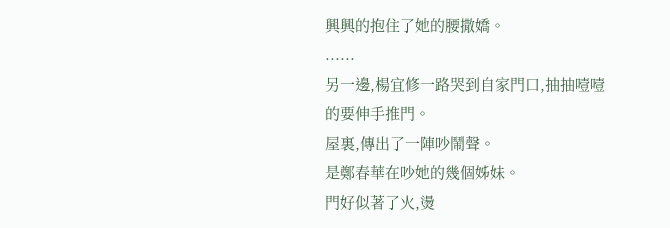興興的抱住了她的腰撒嬌。
......
另一邊,楊宜修一路哭到自家門口,抽抽噎噎的要伸手推門。
屋裏,傳出了一陣吵鬧聲。
是鄭春華在吵她的幾個姊妹。
門好似著了火,燙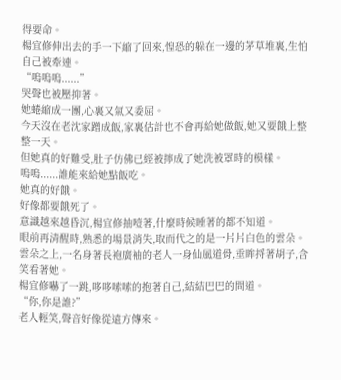得要命。
楊宜修伸出去的手一下縮了回來,惶恐的躲在一邊的茅草堆裏,生怕自己被牽連。
“嗚嗚嗚......”
哭聲也被壓抑著。
她蜷縮成一團,心裏又氣又委屈。
今天沒在老沈家蹭成飯,家裏估計也不會再給她做飯,她又要餓上整整一天。
但她真的好難受,肚子仿佛已經被擰成了她洗被罩時的模樣。
嗚嗚......誰能來給她點飯吃。
她真的好餓。
好像都要餓死了。
意識越來越昏沉,楊宜修抽噎著,什麼時候睡著的都不知道。
眼前再清醒時,熟悉的場景消失,取而代之的是一片片白色的雲朵。
雲朵之上,一名身著長袍廣袖的老人一身仙風道骨,垂眸捋著胡子,含笑看著她。
楊宜修嚇了一跳,哆哆嗦嗦的抱著自己,結結巴巴的問道。
“你,你是誰?”
老人輕笑,聲音好像從遠方傳來。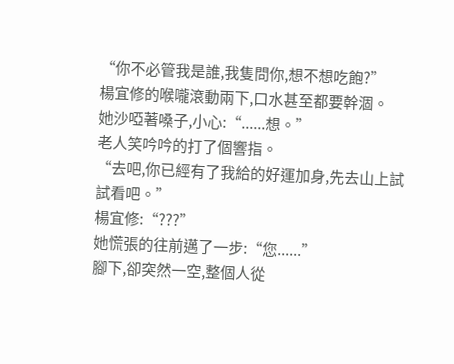“你不必管我是誰,我隻問你,想不想吃飽?”
楊宜修的喉嚨滾動兩下,口水甚至都要幹涸。
她沙啞著嗓子,小心:“......想。”
老人笑吟吟的打了個響指。
“去吧,你已經有了我給的好運加身,先去山上試試看吧。”
楊宜修:“???”
她慌張的往前邁了一步:“您......”
腳下,卻突然一空,整個人從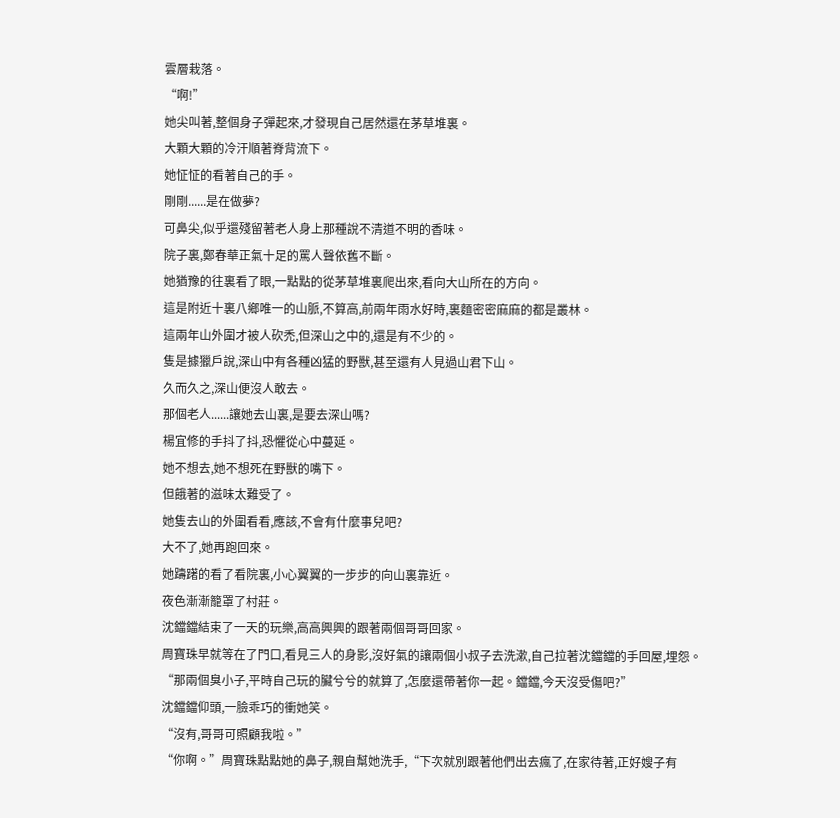雲層栽落。
“啊!”
她尖叫著,整個身子彈起來,才發現自己居然還在茅草堆裏。
大顆大顆的冷汗順著脊背流下。
她怔怔的看著自己的手。
剛剛......是在做夢?
可鼻尖,似乎還殘留著老人身上那種說不清道不明的香味。
院子裏,鄭春華正氣十足的罵人聲依舊不斷。
她猶豫的往裏看了眼,一點點的從茅草堆裏爬出來,看向大山所在的方向。
這是附近十裏八鄉唯一的山脈,不算高,前兩年雨水好時,裏麵密密麻麻的都是叢林。
這兩年山外圍才被人砍禿,但深山之中的,還是有不少的。
隻是據獵戶說,深山中有各種凶猛的野獸,甚至還有人見過山君下山。
久而久之,深山便沒人敢去。
那個老人......讓她去山裏,是要去深山嗎?
楊宜修的手抖了抖,恐懼從心中蔓延。
她不想去,她不想死在野獸的嘴下。
但餓著的滋味太難受了。
她隻去山的外圍看看,應該,不會有什麼事兒吧?
大不了,她再跑回來。
她躊躇的看了看院裏,小心翼翼的一步步的向山裏靠近。
夜色漸漸籠罩了村莊。
沈鐺鐺結束了一天的玩樂,高高興興的跟著兩個哥哥回家。
周寶珠早就等在了門口,看見三人的身影,沒好氣的讓兩個小叔子去洗漱,自己拉著沈鐺鐺的手回屋,埋怨。
“那兩個臭小子,平時自己玩的臟兮兮的就算了,怎麼還帶著你一起。鐺鐺,今天沒受傷吧?”
沈鐺鐺仰頭,一臉乖巧的衝她笑。
“沒有,哥哥可照顧我啦。”
“你啊。”周寶珠點點她的鼻子,親自幫她洗手,“下次就別跟著他們出去瘋了,在家待著,正好嫂子有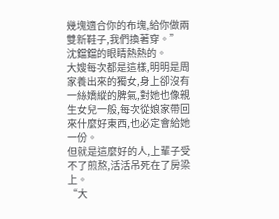幾塊適合你的布塊,給你做兩雙新鞋子,我們換著穿。”
沈鐺鐺的眼睛熱熱的。
大嫂每次都是這樣,明明是周家養出來的獨女,身上卻沒有一絲嬌縱的脾氣,對她也像親生女兒一般,每次從娘家帶回來什麼好東西,也必定會給她一份。
但就是這麼好的人,上輩子受不了煎熬,活活吊死在了房梁上。
“大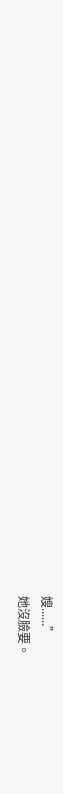嫂......”
她沒臉要。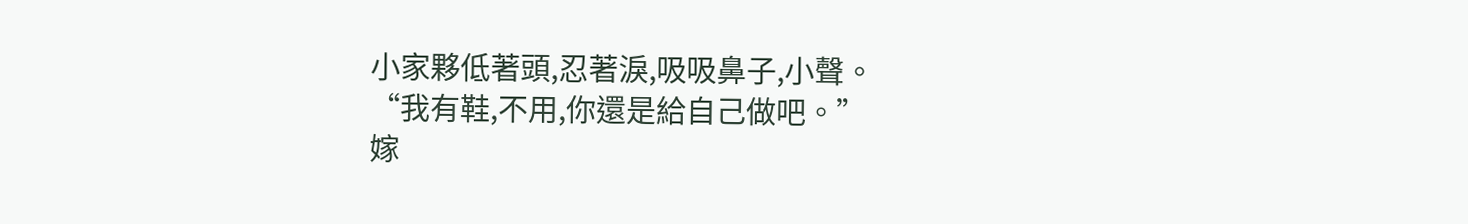小家夥低著頭,忍著淚,吸吸鼻子,小聲。
“我有鞋,不用,你還是給自己做吧。”
嫁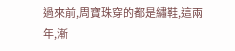過來前,周寶珠穿的都是繡鞋,這兩年,漸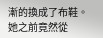漸的換成了布鞋。
她之前竟然從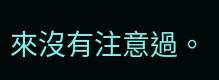來沒有注意過。